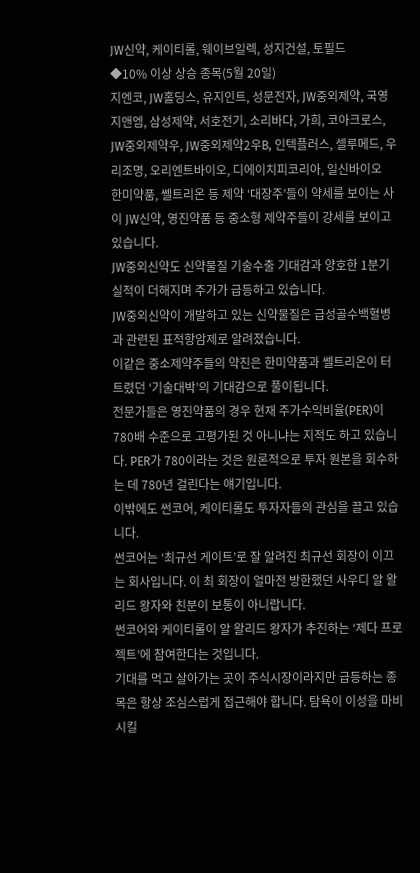JW신약, 케이티롤, 웨이브일렉, 성지건설, 토필드
◆10% 이상 상승 종목(5월 20일)
지엔코, JW홀딩스, 유지인트, 성문전자, JW중외제약, 국영지앤엠, 삼성제약, 서호전기, 소리바다, 가희, 코아크로스, JW중외제약우, JW중외제약2우B, 인텍플러스, 셀루메드, 우리조명, 오리엔트바이오, 디에이치피코리아, 일신바이오
한미약품, 쎌트리온 등 제약 ‘대장주’들이 약세를 보이는 사이 JW신약, 영진약품 등 중소형 제약주들이 강세를 보이고 있습니다.
JW중외신약도 신약물질 기술수출 기대감과 양호한 1분기 실적이 더해지며 주가가 급등하고 있습니다.
JW중외신약이 개발하고 있는 신약물질은 급성골수백혈병과 관련된 표적항암제로 알려졌습니다.
이같은 중소제약주들의 약진은 한미약품과 쎌트리온이 터트렸던 ‘기술대박’의 기대감으로 풀이됩니다.
전문가들은 영진약품의 경우 현재 주가수익비율(PER)이 780배 수준으로 고평가된 것 아니냐는 지적도 하고 있습니다. PER가 780이라는 것은 원론적으로 투자 원본을 회수하는 데 780년 걸린다는 얘기입니다.
이밖에도 썬코어, 케이티롤도 투자자들의 관심을 끌고 있습니다.
썬코어는 ‘최규선 게이트’로 잘 알려진 최규선 회장이 이끄는 회사입니다. 이 최 회장이 얼마전 방한했던 사우디 알 왈리드 왕자와 친분이 보통이 아니랍니다.
썬코어와 케이티롤이 알 왈리드 왕자가 추진하는 ‘제다 프로젝트’에 참여한다는 것입니다.
기대를 먹고 살아가는 곳이 주식시장이라지만 급등하는 종목은 항상 조심스럽게 접근해야 합니다. 탐욕이 이성을 마비시킬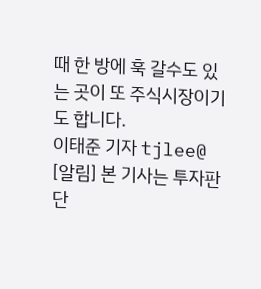때 한 방에 훅 갈수도 있는 곳이 또 주식시장이기도 합니다.
이태준 기자 tjlee@
[알림] 본 기사는 투자판단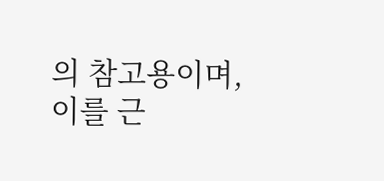의 참고용이며, 이를 근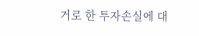거로 한 투자손실에 대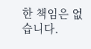한 책임은 없습니다.